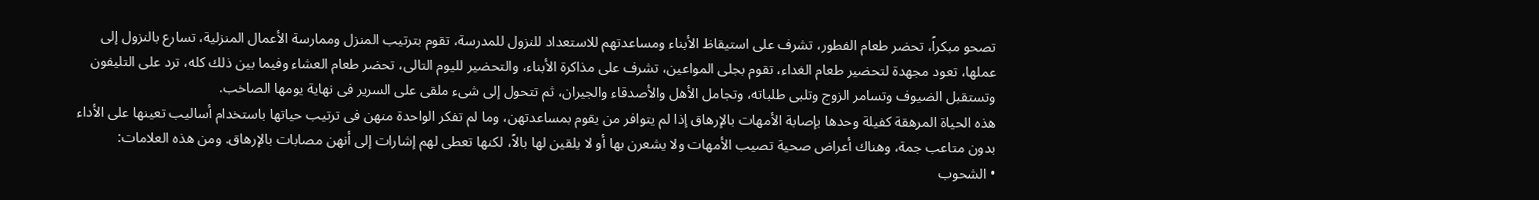تصحو مبكراً، تحضر طعام الفطور، تشرف على استيقاظ الأبناء ومساعدتهم للاستعداد للنزول للمدرسة، تقوم بترتيب المنزل وممارسة الأعمال المنزلية، تسارع بالنزول إلى عملها، تعود مجهدة لتحضير طعام الغداء، تقوم بجلى المواعين، تشرف على مذاكرة الأبناء، والتحضير لليوم التالى، تحضر طعام العشاء وفيما بين ذلك كله، ترد على التليفون وتستقبل الضيوف وتسامر الزوج وتلبى طلباته، وتجامل الأهل والأصدقاء والجيران، ثم تتحول إلى شىء ملقى على السرير فى نهاية يومها الصاخب.
هذه الحياة المرهقة كفيلة وحدها بإصابة الأمهات بالإرهاق إذا لم يتوافر من يقوم بمساعدتهن، وما لم تفكر الواحدة منهن فى ترتيب حياتها باستخدام أساليب تعينها على الأداء بدون متاعب جمة، وهناك أعراض صحية تصيب الأمهات ولا يشعرن بها أو لا يلقين لها بالاً، لكنها تعطى لهم إشارات إلى أنهن مصابات بالإرهاق. ومن هذه العلامات:
• الشحوب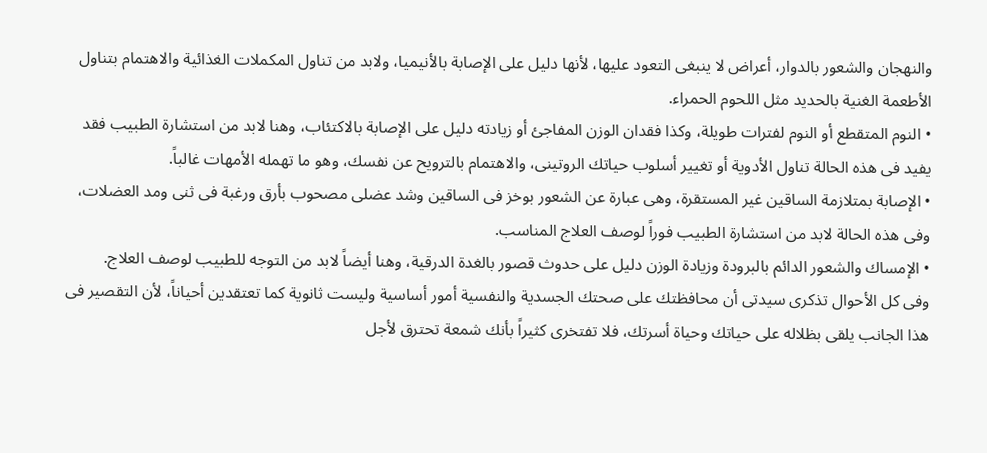والنهجان والشعور بالدوار، أعراض لا ينبغى التعود عليها، لأنها دليل على الإصابة بالأنيميا، ولابد من تناول المكملات الغذائية والاهتمام بتناول الأطعمة الغنية بالحديد مثل اللحوم الحمراء.
• النوم المتقطع أو النوم لفترات طويلة، وكذا فقدان الوزن المفاجئ أو زيادته دليل على الإصابة بالاكتئاب، وهنا لابد من استشارة الطبيب فقد يفيد فى هذه الحالة تناول الأدوية أو تغيير أسلوب حياتك الروتينى، والاهتمام بالترويح عن نفسك، وهو ما تهمله الأمهات غالباً.
• الإصابة بمتلازمة الساقين غير المستقرة، وهى عبارة عن الشعور بوخز فى الساقين وشد عضلى مصحوب بأرق ورغبة فى ثنى ومد العضلات، وفى هذه الحالة لابد من استشارة الطبيب فوراً لوصف العلاج المناسب.
• الإمساك والشعور الدائم بالبرودة وزيادة الوزن دليل على حدوث قصور بالغدة الدرقية، وهنا أيضاً لابد من التوجه للطبيب لوصف العلاج.
وفى كل الأحوال تذكرى سيدتى أن محافظتك على صحتك الجسدية والنفسية أمور أساسية وليست ثانوية كما تعتقدين أحياناً، لأن التقصير فى هذا الجانب يلقى بظلاله على حياتك وحياة أسرتك، فلا تفتخرى كثيراً بأنك شمعة تحترق لأجل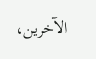الآخرين،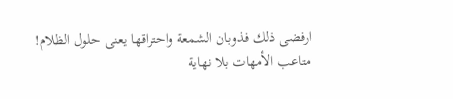ارفضى ذلك فذوبان الشمعة واحتراقها يعنى حلول الظلام!
متاعب الأمهات بلا نهاية